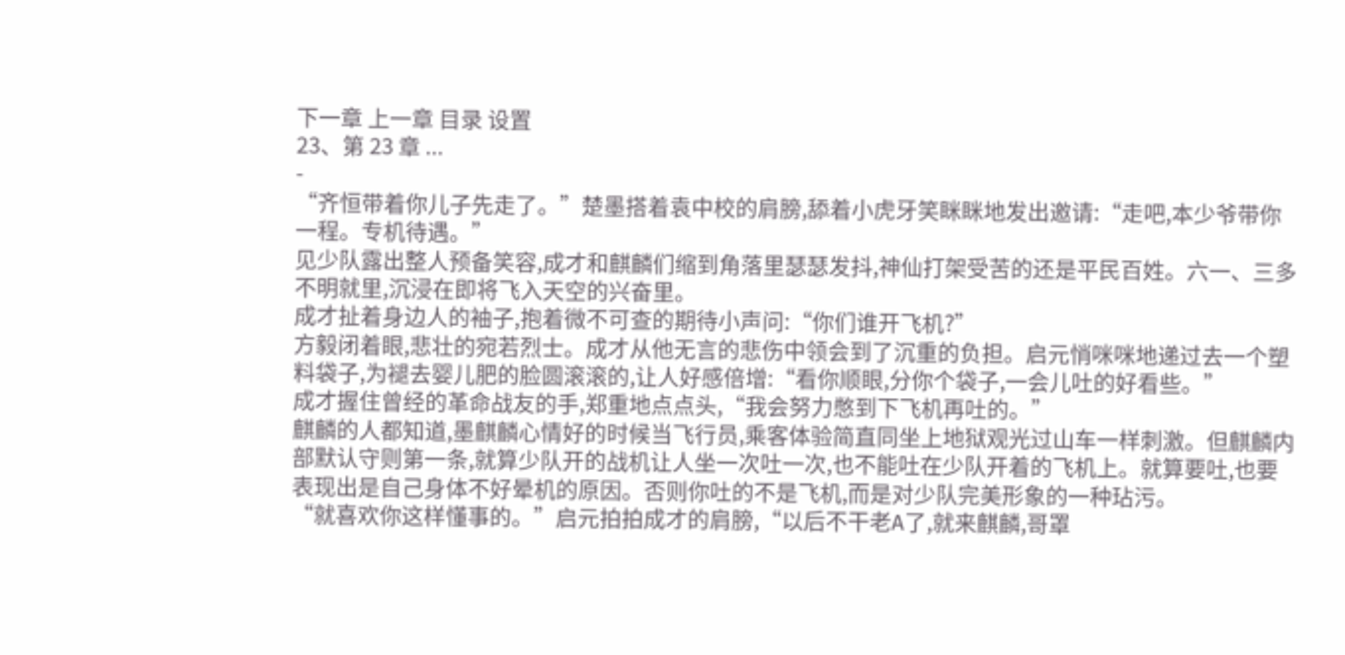下一章 上一章 目录 设置
23、第 23 章 ...
-
“齐恒带着你儿子先走了。”楚墨搭着袁中校的肩膀,舔着小虎牙笑眯眯地发出邀请:“走吧,本少爷带你一程。专机待遇。”
见少队露出整人预备笑容,成才和麒麟们缩到角落里瑟瑟发抖,神仙打架受苦的还是平民百姓。六一、三多不明就里,沉浸在即将飞入天空的兴奋里。
成才扯着身边人的袖子,抱着微不可查的期待小声问:“你们谁开飞机?”
方毅闭着眼,悲壮的宛若烈士。成才从他无言的悲伤中领会到了沉重的负担。启元悄咪咪地递过去一个塑料袋子,为褪去婴儿肥的脸圆滚滚的,让人好感倍增:“看你顺眼,分你个袋子,一会儿吐的好看些。”
成才握住曾经的革命战友的手,郑重地点点头,“我会努力憋到下飞机再吐的。”
麒麟的人都知道,墨麒麟心情好的时候当飞行员,乘客体验简直同坐上地狱观光过山车一样刺激。但麒麟内部默认守则第一条,就算少队开的战机让人坐一次吐一次,也不能吐在少队开着的飞机上。就算要吐,也要表现出是自己身体不好晕机的原因。否则你吐的不是飞机,而是对少队完美形象的一种玷污。
“就喜欢你这样懂事的。”启元拍拍成才的肩膀,“以后不干老A了,就来麒麟,哥罩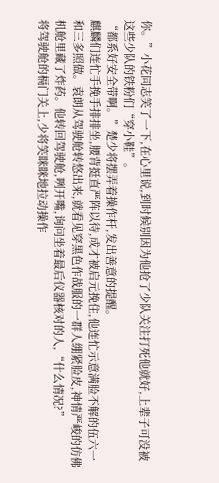你。”小花同志笑了一下,在心里说,到时候别因为他抢了少队关注打死他就好,上辈子可没被这些少队的铁粉们“穿小鞋”。
“都系好安全带啊。”楚少将摆弄着操作杆,发出善意的提醒。
麒麟们连忙手挽手排排坐,腰背挺直严阵以待,成才被启元挽住,他连忙示意满脸不解的伍六一和三多照做。袁朗从驾驶舱转悠出来,就看见穿黑色作战服的一群人绷紧脸皮,神情严峻的仿佛机舱里藏了炸药。他转回驾驶舱,咧开嘴,询问坐着最后仪器核对的人,“什么情况?”
将驾驶舱的槅门关上,少将笑眯眯地拉动操作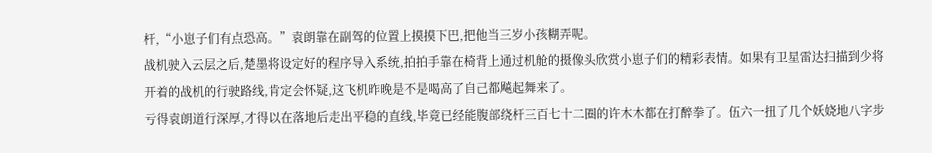杆,“小崽子们有点恐高。”袁朗靠在副驾的位置上摸摸下巴,把他当三岁小孩糊弄呢。
战机驶入云层之后,楚墨将设定好的程序导入系统,拍拍手靠在椅背上通过机舱的摄像头欣赏小崽子们的精彩表情。如果有卫星雷达扫描到少将开着的战机的行驶路线,肯定会怀疑,这飞机昨晚是不是喝高了自己都飚起舞来了。
亏得袁朗道行深厚,才得以在落地后走出平稳的直线,毕竟已经能腹部绕杆三百七十二圈的许木木都在打醉拳了。伍六一扭了几个妖娆地八字步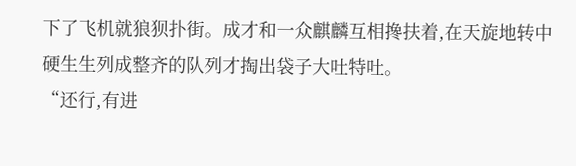下了飞机就狼狈扑街。成才和一众麒麟互相搀扶着,在天旋地转中硬生生列成整齐的队列才掏出袋子大吐特吐。
“还行,有进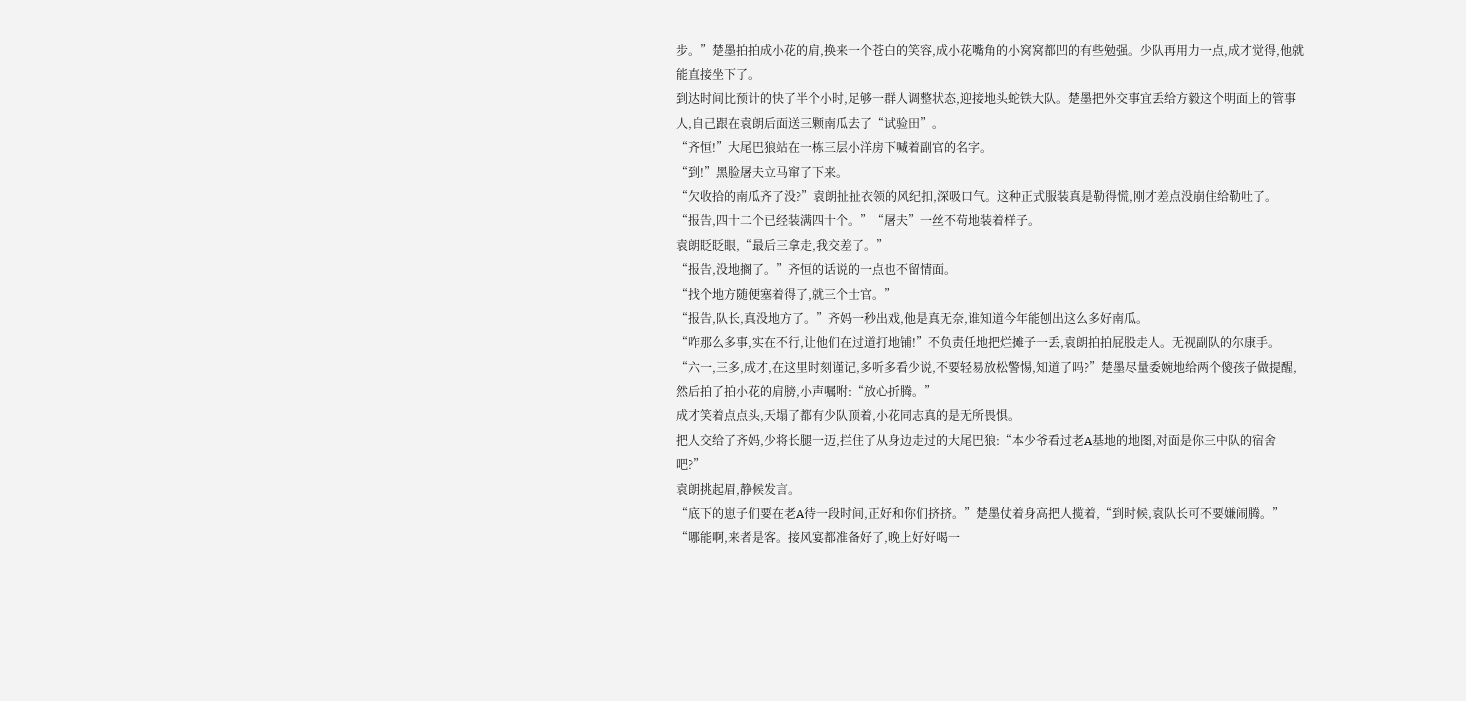步。”楚墨拍拍成小花的肩,换来一个苍白的笑容,成小花嘴角的小窝窝都凹的有些勉强。少队再用力一点,成才觉得,他就能直接坐下了。
到达时间比预计的快了半个小时,足够一群人调整状态,迎接地头蛇铁大队。楚墨把外交事宜丢给方毅这个明面上的管事人,自己跟在袁朗后面送三颗南瓜去了“试验田”。
“齐恒!”大尾巴狼站在一栋三层小洋房下喊着副官的名字。
“到!”黑脸屠夫立马窜了下来。
“欠收拾的南瓜齐了没?”袁朗扯扯衣领的风纪扣,深吸口气。这种正式服装真是勒得慌,刚才差点没崩住给勒吐了。
“报告,四十二个已经装满四十个。”“屠夫”一丝不苟地装着样子。
袁朗眨眨眼,“最后三拿走,我交差了。”
“报告,没地搁了。”齐恒的话说的一点也不留情面。
“找个地方随便塞着得了,就三个士官。”
“报告,队长,真没地方了。”齐妈一秒出戏,他是真无奈,谁知道今年能刨出这么多好南瓜。
“咋那么多事,实在不行,让他们在过道打地铺!”不负责任地把烂摊子一丢,袁朗拍拍屁股走人。无视副队的尔康手。
“六一,三多,成才,在这里时刻谨记,多听多看少说,不要轻易放松警惕,知道了吗?”楚墨尽量委婉地给两个傻孩子做提醒,然后拍了拍小花的肩膀,小声嘱咐:“放心折腾。”
成才笑着点点头,天塌了都有少队顶着,小花同志真的是无所畏惧。
把人交给了齐妈,少将长腿一迈,拦住了从身边走过的大尾巴狼:“本少爷看过老A基地的地图,对面是你三中队的宿舍吧?”
袁朗挑起眉,静候发言。
“底下的崽子们要在老A待一段时间,正好和你们挤挤。”楚墨仗着身高把人揽着,“到时候,袁队长可不要嫌闹腾。”
“哪能啊,来者是客。接风宴都准备好了,晚上好好喝一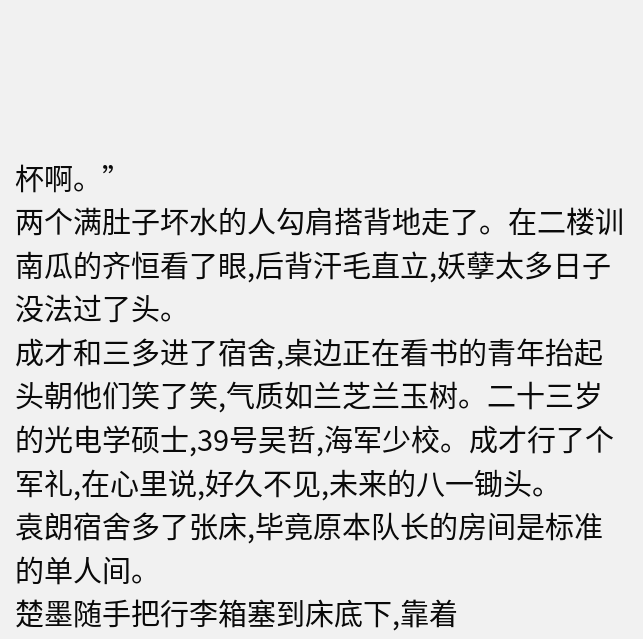杯啊。”
两个满肚子坏水的人勾肩搭背地走了。在二楼训南瓜的齐恒看了眼,后背汗毛直立,妖孽太多日子没法过了头。
成才和三多进了宿舍,桌边正在看书的青年抬起头朝他们笑了笑,气质如兰芝兰玉树。二十三岁的光电学硕士,39号吴哲,海军少校。成才行了个军礼,在心里说,好久不见,未来的八一锄头。
袁朗宿舍多了张床,毕竟原本队长的房间是标准的单人间。
楚墨随手把行李箱塞到床底下,靠着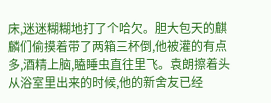床,迷迷糊糊地打了个哈欠。胆大包天的麒麟们偷摸着带了两箱三杯倒,他被灌的有点多,酒精上脑,瞌睡虫直往里飞。袁朗擦着头从浴室里出来的时候,他的新舍友已经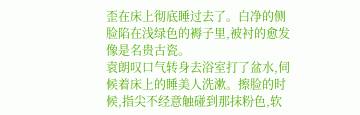歪在床上彻底睡过去了。白净的侧脸陷在浅绿色的褥子里,被衬的愈发像是名贵古瓷。
袁朗叹口气转身去浴室打了盆水,伺候着床上的睡美人洗漱。擦脸的时候,指尖不经意触碰到那抹粉色,软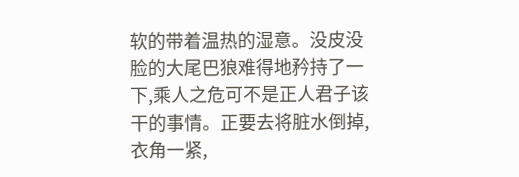软的带着温热的湿意。没皮没脸的大尾巴狼难得地矜持了一下,乘人之危可不是正人君子该干的事情。正要去将脏水倒掉,衣角一紧,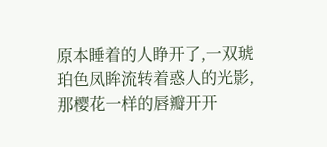原本睡着的人睁开了,一双琥珀色凤眸流转着惑人的光影,那樱花一样的唇瓣开开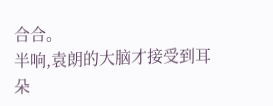合合。
半响,袁朗的大脑才接受到耳朵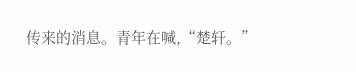传来的消息。青年在喊,“楚轩。”